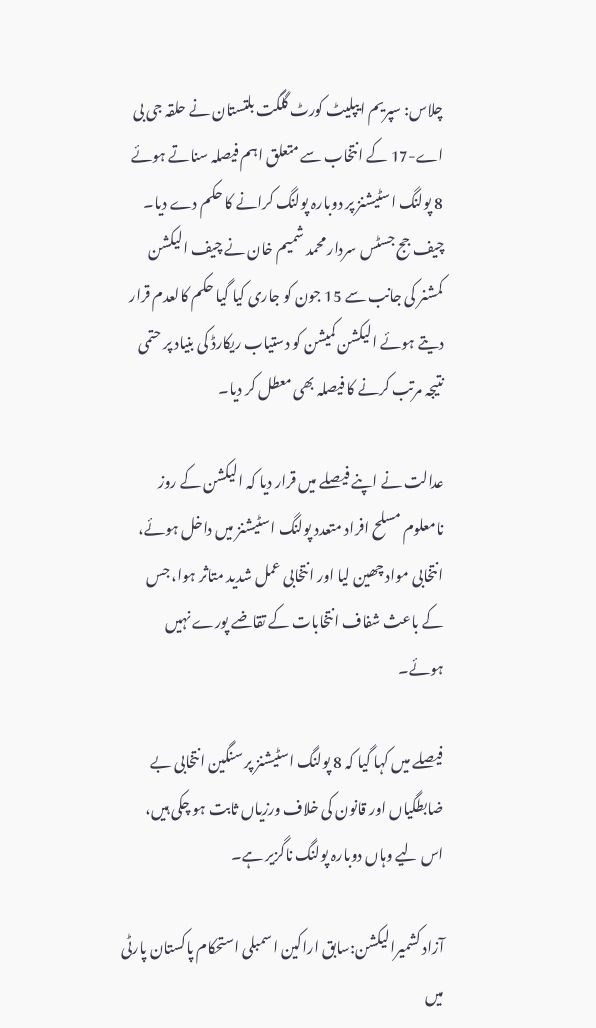چلاس: سپریم ایپلیٹ کورٹ گلگت بلتستان نے حلقہ جی بی اے-17 کے انتخاب سے متعلق اہم فیصلہ سناتے ہوئے 8 پولنگ اسٹیشنز پر دوبارہ پولنگ کرانے کا حکم دے دیا۔
چیف جج جسٹس سردار محمد شمیم خان نے چیف الیکشن کمشنر کی جانب سے 15 جون کو جاری کیا گیا حکم کالعدم قرار دیتے ہوئے الیکشن کمیشن کو دستیاب ریکارڈ کی بنیاد پر حتمی نتیجہ مرتب کرنے کا فیصلہ بھی معطل کر دیا۔

عدالت نے اپنے فیصلے میں قرار دیا کہ الیکشن کے روز نامعلوم مسلح افراد متعدد پولنگ اسٹیشنز میں داخل ہوئے، انتخابی مواد چھین لیا اور انتخابی عمل شدید متاثر ہوا، جس کے باعث شفاف انتخابات کے تقاضے پورے نہیں ہوئے۔

فیصلے میں کہا گیا کہ 8 پولنگ اسٹیشنز پر سنگین انتخابی بے ضابطگیاں اور قانون کی خلاف ورزیاں ثابت ہو چکی ہیں، اس لیے وہاں دوبارہ پولنگ ناگزیر ہے۔

آزاد کشمیرالیکشن:سابق اراکین اسمبلی استحکام پاکستان پارٹی میں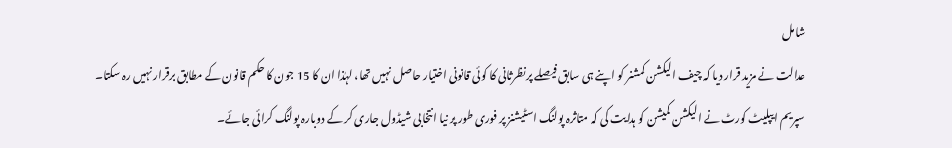شامل
عدالت نے مزید قرار دیا کہ چیف الیکشن کمشنر کو اپنے ہی سابق فیصلے پرنظرثانی کا کوئی قانونی اختیار حاصل نہیں تھا، لہٰذا ان کا 15 جون کا حکم قانون کے مطابق برقرار نہیں رہ سکتا۔
سپریم ایپلیٹ کورٹ نے الیکشن کمیشن کو ہدایت کی کہ متاثرہ پولنگ اسٹیشنز پر فوری طور پر نیا انتخابی شیڈول جاری کر کے دوبارہ پولنگ کرائی جائے۔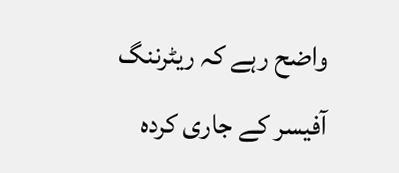واضح رہے کہ ریٹرننگ آفیسر کے جاری کردہ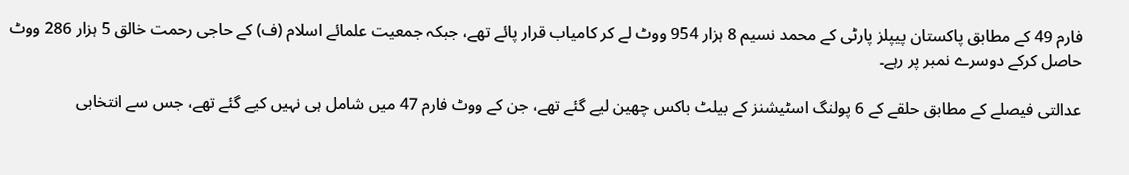فارم 49 کے مطابق پاکستان پیپلز پارٹی کے محمد نسیم 8 ہزار 954 ووٹ لے کر کامیاب قرار پائے تھے، جبکہ جمعیت علمائے اسلام (ف) کے حاجی رحمت خالق 5 ہزار 286 ووٹ حاصل کرکے دوسرے نمبر پر رہے۔

عدالتی فیصلے کے مطابق حلقے کے 6 پولنگ اسٹیشنز کے بیلٹ باکس چھین لیے گئے تھے، جن کے ووٹ فارم 47 میں شامل ہی نہیں کیے گئے تھے، جس سے انتخابی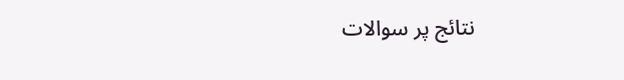نتائج پر سوالات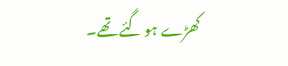کھڑے ہو گئے تھے۔